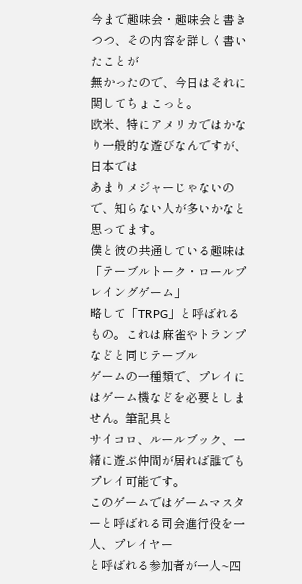今まで趣味会・趣味会と書きつつ、その内容を詳しく書いたことが
無かったので、今日はそれに関してちょこっと。
欧米、特にアメリカではかなり一般的な遊びなんですが、日本では
あまりメジャーじゃないので、知らない人が多いかなと思ってます。
僕と彼の共通している趣味は「テーブルトーク・ロールプレイングゲーム」
略して「TRPG」と呼ばれるもの。これは麻雀やトランプなどと同じテーブル
ゲームの一種類で、プレイにはゲーム機などを必要としません。筆記具と
サイコロ、ルールブック、一緒に遊ぶ仲間が居れば誰でもプレイ可能です。
このゲームではゲームマスターと呼ばれる司会進行役を一人、プレイヤー
と呼ばれる参加者が一人~四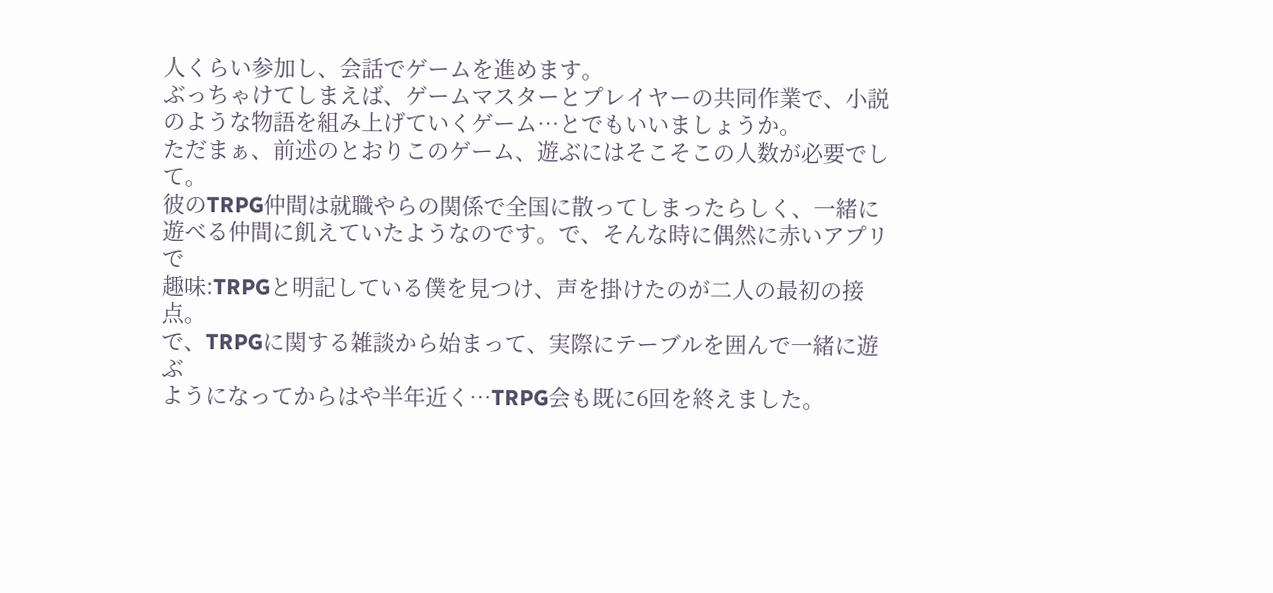人くらい参加し、会話でゲームを進めます。
ぶっちゃけてしまえば、ゲームマスターとプレイヤーの共同作業で、小説
のような物語を組み上げていくゲーム…とでもいいましょうか。
ただまぁ、前述のとおりこのゲーム、遊ぶにはそこそこの人数が必要でして。
彼のTRPG仲間は就職やらの関係で全国に散ってしまったらしく、一緒に
遊べる仲間に飢えていたようなのです。で、そんな時に偶然に赤いアプリで
趣味:TRPGと明記している僕を見つけ、声を掛けたのが二人の最初の接点。
で、TRPGに関する雑談から始まって、実際にテーブルを囲んで一緒に遊ぶ
ようになってからはや半年近く…TRPG会も既に6回を終えました。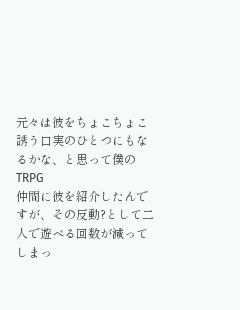元々は彼をちょこちょこ誘う口実のひとつにもなるかな、と思って僕のTRPG
仲間に彼を紹介したんですが、その反動?として二人で遊べる回数が減って
しまっ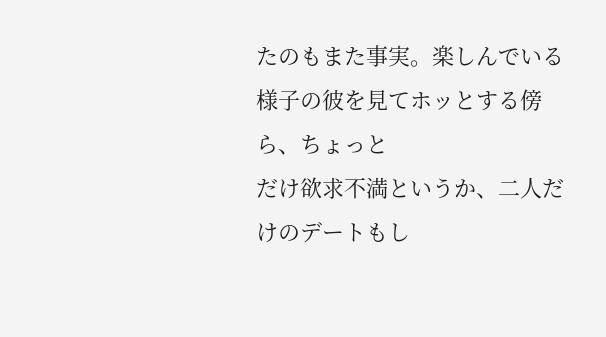たのもまた事実。楽しんでいる様子の彼を見てホッとする傍ら、ちょっと
だけ欲求不満というか、二人だけのデートもし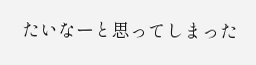たいなーと思ってしまった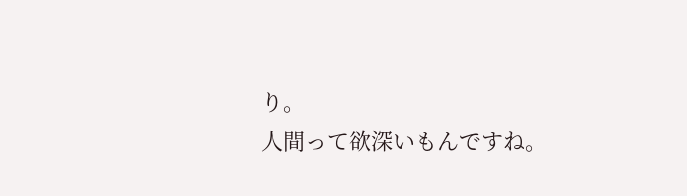り。
人間って欲深いもんですね。